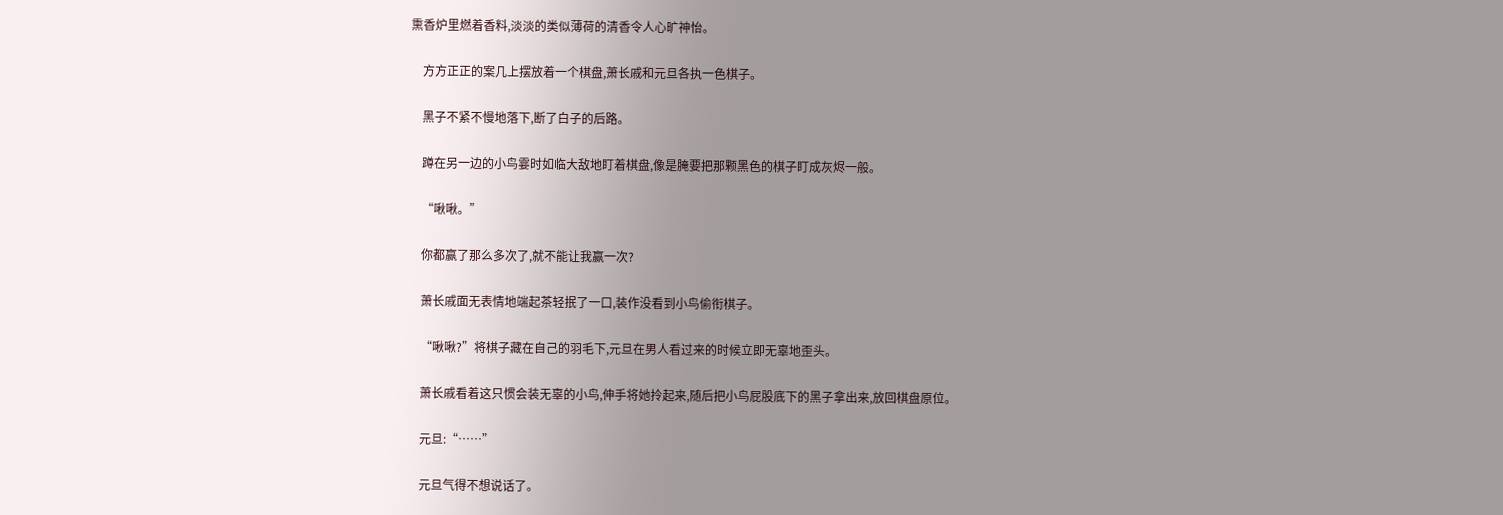熏香炉里燃着香料,淡淡的类似薄荷的清香令人心旷神怡。

    方方正正的案几上摆放着一个棋盘,萧长戚和元旦各执一色棋子。

    黑子不紧不慢地落下,断了白子的后路。

    蹲在另一边的小鸟霎时如临大敌地盯着棋盘,像是腌要把那颗黑色的棋子盯成灰烬一般。

    “啾啾。”

    你都赢了那么多次了,就不能让我赢一次?

    萧长戚面无表情地端起茶轻抿了一口,装作没看到小鸟偷衔棋子。

    “啾啾?”将棋子藏在自己的羽毛下,元旦在男人看过来的时候立即无辜地歪头。

    萧长戚看着这只惯会装无辜的小鸟,伸手将她拎起来,随后把小鸟屁股底下的黑子拿出来,放回棋盘原位。

    元旦:“……”

    元旦气得不想说话了。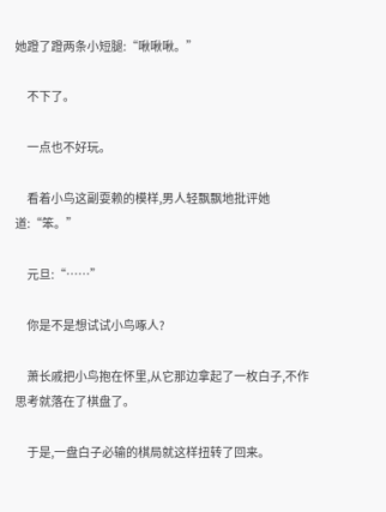她蹬了蹬两条小短腿:“啾啾啾。”

    不下了。

    一点也不好玩。

    看着小鸟这副耍赖的模样,男人轻飘飘地批评她道:“笨。”

    元旦:“……”

    你是不是想试试小鸟啄人?

    萧长戚把小鸟抱在怀里,从它那边拿起了一枚白子,不作思考就落在了棋盘了。

    于是,一盘白子必输的棋局就这样扭转了回来。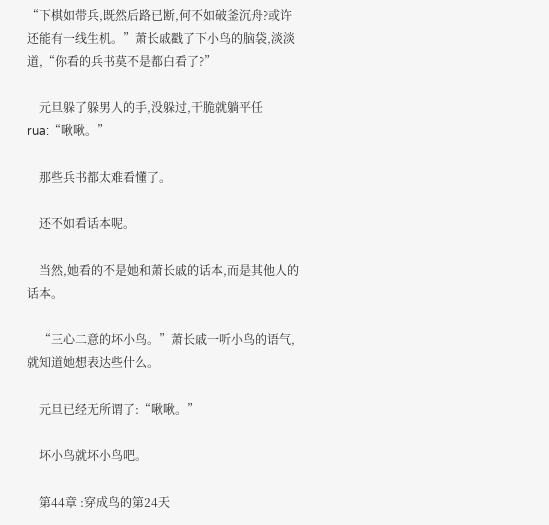“下棋如带兵,既然后路已断,何不如破釜沉舟?或许还能有一线生机。”萧长戚戳了下小鸟的脑袋,淡淡道,“你看的兵书莫不是都白看了?”

    元旦躲了躲男人的手,没躲过,干脆就躺平任rua:“啾啾。”

    那些兵书都太难看懂了。

    还不如看话本呢。

    当然,她看的不是她和萧长戚的话本,而是其他人的话本。

    “三心二意的坏小鸟。”萧长戚一听小鸟的语气,就知道她想表达些什么。

    元旦已经无所谓了:“啾啾。”

    坏小鸟就坏小鸟吧。

    第44章 :穿成鸟的第24天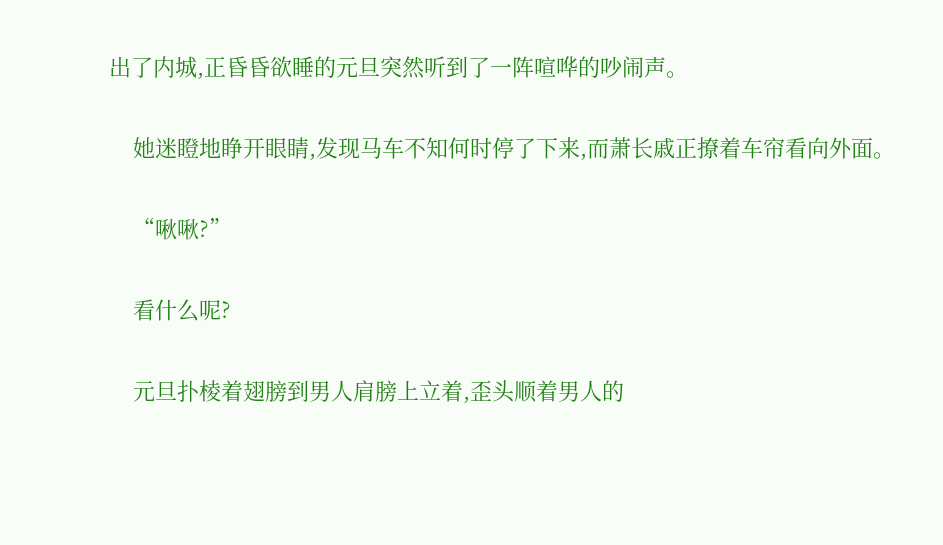出了内城,正昏昏欲睡的元旦突然听到了一阵喧哗的吵闹声。

    她迷瞪地睁开眼睛,发现马车不知何时停了下来,而萧长戚正撩着车帘看向外面。

    “啾啾?”

    看什么呢?

    元旦扑棱着翅膀到男人肩膀上立着,歪头顺着男人的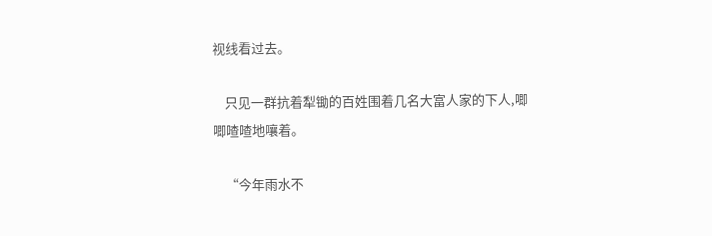视线看过去。

    只见一群抗着犁锄的百姓围着几名大富人家的下人,唧唧喳喳地嚷着。

    “今年雨水不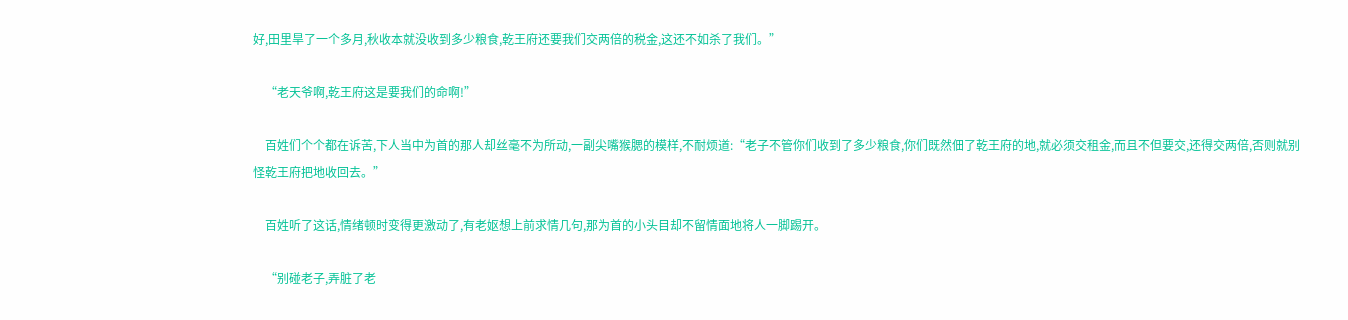好,田里旱了一个多月,秋收本就没收到多少粮食,乾王府还要我们交两倍的税金,这还不如杀了我们。”

    “老天爷啊,乾王府这是要我们的命啊!”

    百姓们个个都在诉苦,下人当中为首的那人却丝毫不为所动,一副尖嘴猴腮的模样,不耐烦道:“老子不管你们收到了多少粮食,你们既然佃了乾王府的地,就必须交租金,而且不但要交,还得交两倍,否则就别怪乾王府把地收回去。”

    百姓听了这话,情绪顿时变得更激动了,有老妪想上前求情几句,那为首的小头目却不留情面地将人一脚踢开。

    “别碰老子,弄脏了老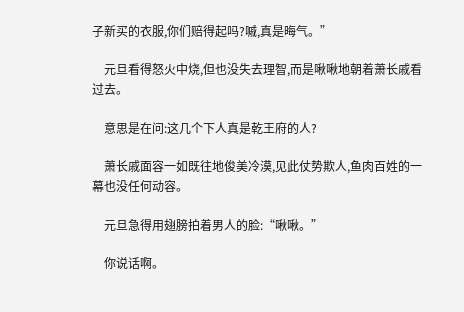子新买的衣服,你们赔得起吗?嘁,真是晦气。”

    元旦看得怒火中烧,但也没失去理智,而是啾啾地朝着萧长戚看过去。

    意思是在问:这几个下人真是乾王府的人?

    萧长戚面容一如既往地俊美冷漠,见此仗势欺人,鱼肉百姓的一幕也没任何动容。

    元旦急得用翅膀拍着男人的脸:“啾啾。”

    你说话啊。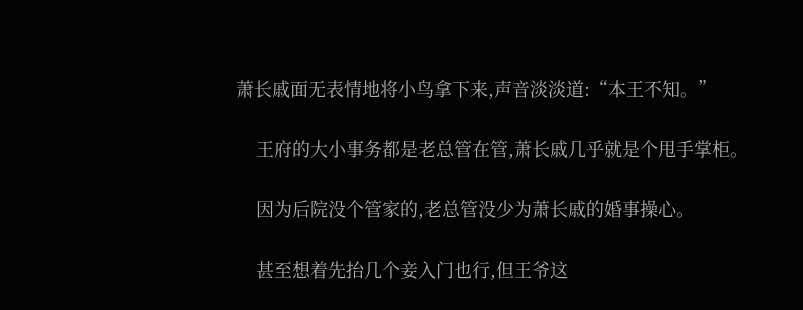萧长戚面无表情地将小鸟拿下来,声音淡淡道:“本王不知。”

    王府的大小事务都是老总管在管,萧长戚几乎就是个甩手掌柜。

    因为后院没个管家的,老总管没少为萧长戚的婚事操心。

    甚至想着先抬几个妾入门也行,但王爷这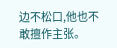边不松口,他也不敢擅作主张。